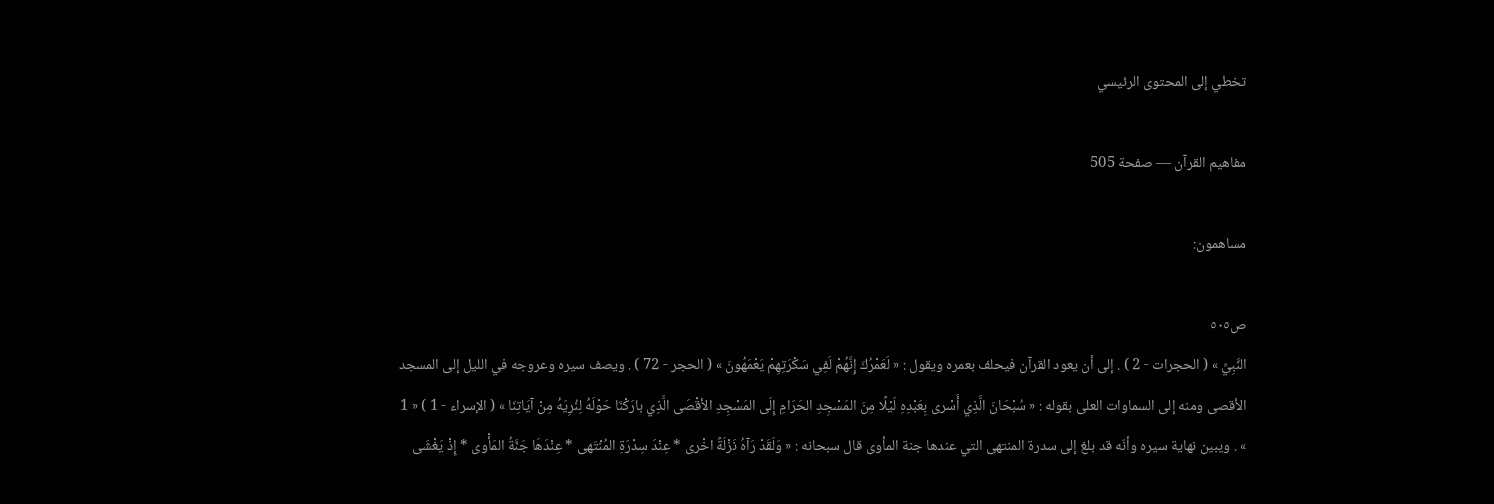تخطي إلى المحتوى الرئيسي

مفاهيم القرآن — صفحة 505

مساهمون:

ص٥٠٥
النَّبِيِّ » ( الحجرات - 2 ) . إلى أن يعود القرآن فيحلف بعمره ويقول : « لَعَمْرُكَ إِنَّهُمْ لَفِي سَكْرَتِهِمْ يَعْمَهُونَ » ( الحجر - 72 ) . ويصف سيره وعروجه في الليل إلى المسجد الأقصى ومنه إلى السماوات العلى بقوله : « سُبْحَانَ الَّذِي أَسْرى بِعَبْدِهِ لَيْلًا مِنَ المَسْجِدِ الحَرَامِ إِلَى المَسْجِدِ الأقْصَى الَّذِي بارَكْنَا حَوْلَهُ لِنُرِيَهُ مِنْ آيَاتِنَا » ( الإسراء - 1 ) « 1 » . ويبين نهاية سيره وأنّه قد بلغ إلى سدرة المنتهى التي عندها جنة المأوى قال سبحانه : « وَلَقَدْ رَآهُ نَزْلَةً اخْرى * عِنْدَ سِدْرَةِ المُنْتَهى * عِنْدَهَا جَنَّةُ المَأْوى * إِذْ يَغْشَى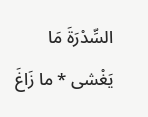السِّدْرَةَ مَا يَغْشى * ما زَاغَ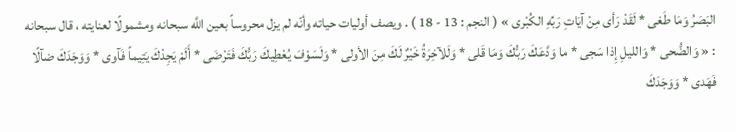البَصَرُ وَمَا طَغى * لَقَدْ رَأى مِنْ آيَاتِ رَبِّهِ الكُبْرى » ( النجم : 13 - 18 ) . ويصف أوليات حياته وأنّه لم يزل محروساً بعين اللَّه سبحانه ومشمولًا لعنايته ، قال سبحانه : « وَالضُّحى * وَالليلِ إِذا سَجى * ما وَدَّعَكَ رَبُّكَ وَمَا قَلى * وَلَلآخِرَةُ خَيْرٌ لَكَ مِنَ الأولى * وَلَسَوْفَ يُعْطِيكَ رَبُّكَ فَتَرْضَى * أَلَمْ يَجِدْكَ يَتِيماً فَآوى * وَوَجَدَكَ ضآلًا فَهَدى * وَوَجَدَكَ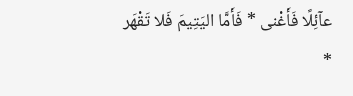عآئِلًا فَأَغْنى * فَأَمَّا اليَتِيمَ فَلا تَقْهَر *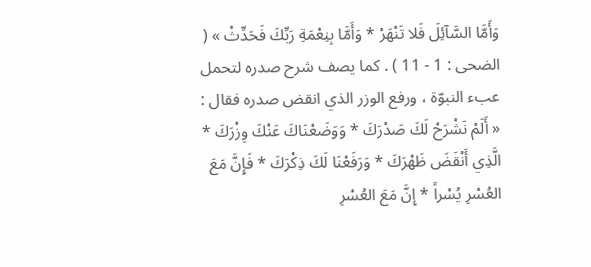وَأَمَّا السَّآئِلَ فَلا تَنْهَرْ * وَأَمَّا بِنِعْمَةِ رَبِّكَ فَحَدِّثْ » ( الضحى : 1 - 11 ) . كما يصف شرح صدره لتحمل عبء النبوّة ، ورفع الوزر الذي انقض صدره فقال : « أَلَمْ نَشْرَحْ لَكَ صَدْرَكَ * وَوَضَعْنَاكَ عَنْكَ وِزْرَكَ * الَّذِي أَنْقَضَ ظَهْرَكَ * وَرَفَعْنَا لَكَ ذِكْرَكَ * فَإِنَّ مَعَ العُسْرِ يُسْراً * إِنَّ مَعَ العُسْرِ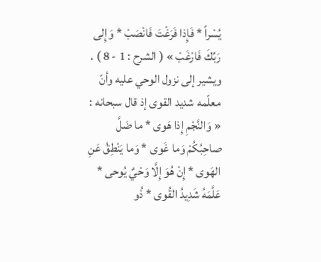يُسْراً * فَإِذا فَرَغْتَ فَانْصَبْ * وَإِلى رَبِّكَ فَارْغَبْ » ( الشرح : 1 - 8 ) . ويشير إلى نزول الوحي عليه وأنّ معلّمه شديد القوى إذ قال سبحانه : « وَالنَّجْمِ إِذا هَوى * ما ضَلَّ صاحِبُكُمْ وَما غَوى * وَما يَنْطِقُ عَنِ الهَوى * إِنْ هُوَ إِلَّا وَحْيٌ يُوحى * عَلَّمَهُ شَدِيدُ القُوى * ذُو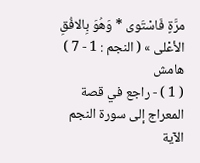مرَّةٍ فَاسْتَوى * وَهُوَ بِالافُقِ الأعْلى » ( النجم : 1 - 7 )
هامش
( 1 ) - راجع في قصة المعراج إلى سورة النجم الآية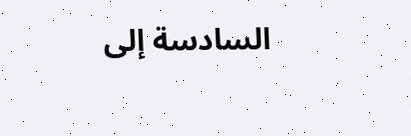السادسة إلى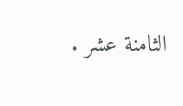الثامنة عشر .